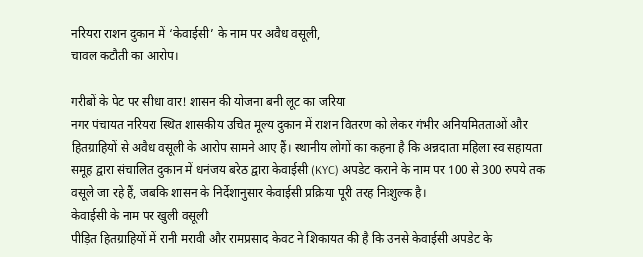नरियरा राशन दुकान में ‘केवाईसी’ के नाम पर अवैध वसूली,
चावल कटौती का आरोप।

गरीबों के पेट पर सीधा वार! शासन की योजना बनी लूट का जरिया
नगर पंचायत नरियरा स्थित शासकीय उचित मूल्य दुकान में राशन वितरण को लेकर गंभीर अनियमितताओं और हितग्राहियों से अवैध वसूली के आरोप सामने आए हैं। स्थानीय लोगों का कहना है कि अन्नदाता महिला स्व सहायता समूह द्वारा संचालित दुकान में धनंजय बरेठ द्वारा केवाईसी (KYC) अपडेट कराने के नाम पर 100 से 300 रुपये तक वसूले जा रहे हैं, जबकि शासन के निर्देशानुसार केवाईसी प्रक्रिया पूरी तरह निःशुल्क है।
केवाईसी के नाम पर खुली वसूली
पीड़ित हितग्राहियों में रानी मरावी और रामप्रसाद केवट ने शिकायत की है कि उनसे केवाईसी अपडेट के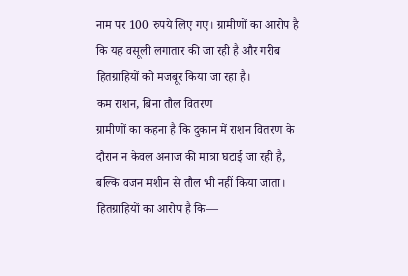नाम पर 100 रुपये लिए गए। ग्रामीणों का आरोप है कि यह वसूली लगातार की जा रही है और गरीब हितग्राहियों को मजबूर किया जा रहा है।
कम राशन, बिना तौल वितरण
ग्रामीणों का कहना है कि दुकान में राशन वितरण के दौरान न केवल अनाज की मात्रा घटाई जा रही है, बल्कि वजन मशीन से तौल भी नहीं किया जाता।
हितग्राहियों का आरोप है कि—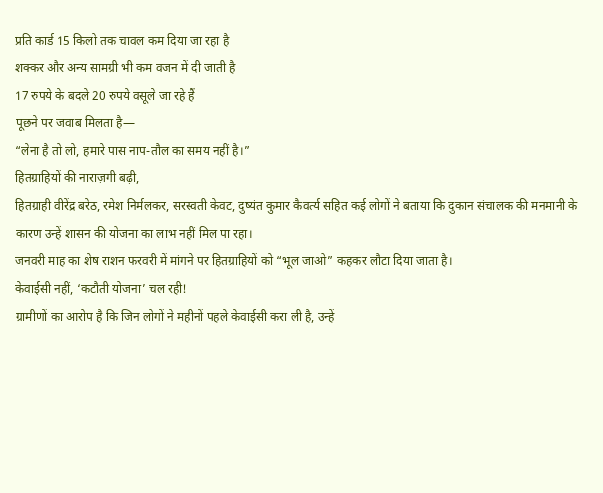प्रति कार्ड 15 किलो तक चावल कम दिया जा रहा है
शक्कर और अन्य सामग्री भी कम वजन में दी जाती है
17 रुपये के बदले 20 रुपये वसूले जा रहे हैं
पूछने पर जवाब मिलता है—
“लेना है तो लो, हमारे पास नाप-तौल का समय नहीं है।”
हितग्राहियों की नाराज़गी बढ़ी,
हितग्राही वीरेंद्र बरेठ, रमेश निर्मलकर, सरस्वती केवट, दुष्यंत कुमार कैवर्त्य सहित कई लोगों ने बताया कि दुकान संचालक की मनमानी के कारण उन्हें शासन की योजना का लाभ नहीं मिल पा रहा।
जनवरी माह का शेष राशन फरवरी में मांगने पर हितग्राहियों को “भूल जाओ” कहकर लौटा दिया जाता है।
केवाईसी नहीं, ‘कटौती योजना’ चल रही!
ग्रामीणों का आरोप है कि जिन लोगों ने महीनों पहले केवाईसी करा ली है, उन्हें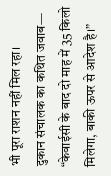भी पूरा राशन नहीं मिल रहा।
दुकान संचालक का कथित जवाब—
“केवाईसी के बाद दो माह में 35 किलो मिलेगा, बाकी ऊपर से आदेश है।”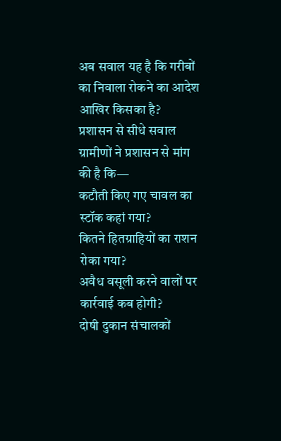अब सवाल यह है कि गरीबों का निवाला रोकने का आदेश आखिर किसका है?
प्रशासन से सीधे सवाल
ग्रामीणों ने प्रशासन से मांग की है कि—
कटौती किए गए चावल का स्टॉक कहां गया?
कितने हितग्राहियों का राशन रोका गया?
अवैध वसूली करने वालों पर कार्रवाई कब होगी?
दोषी दुकान संचालकों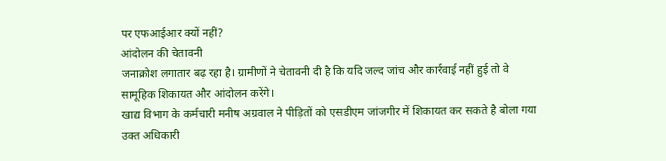पर एफआईआर क्यों नहीं?
आंदोलन की चेतावनी
जनाक्रोश लगातार बढ़ रहा है। ग्रामीणों ने चेतावनी दी है कि यदि जल्द जांच और कार्रवाई नहीं हुई तो वे सामूहिक शिकायत और आंदोलन करेंगे।
खाद्य विभाग के कर्मचारी मनीष अग्रवाल ने पीड़ितों को एसडीएम जांजगीर में शिकायत कर सकते है बोला गया उक्त अधिकारी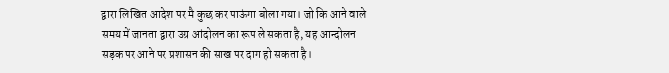द्वारा लिखित आदेश पर मै कुछ कर पाऊंगा बोला गया। जो कि आने वाले समय में जानता द्वारा उग्र आंदोलन का रूप ले सकता है, यह आन्दोलन सड़क पर आने पर प्रशासन की साख पर दाग हो सकता है।